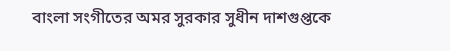বাংলা সংগীতের অমর সুরকার সুধীন দাশগুপ্তকে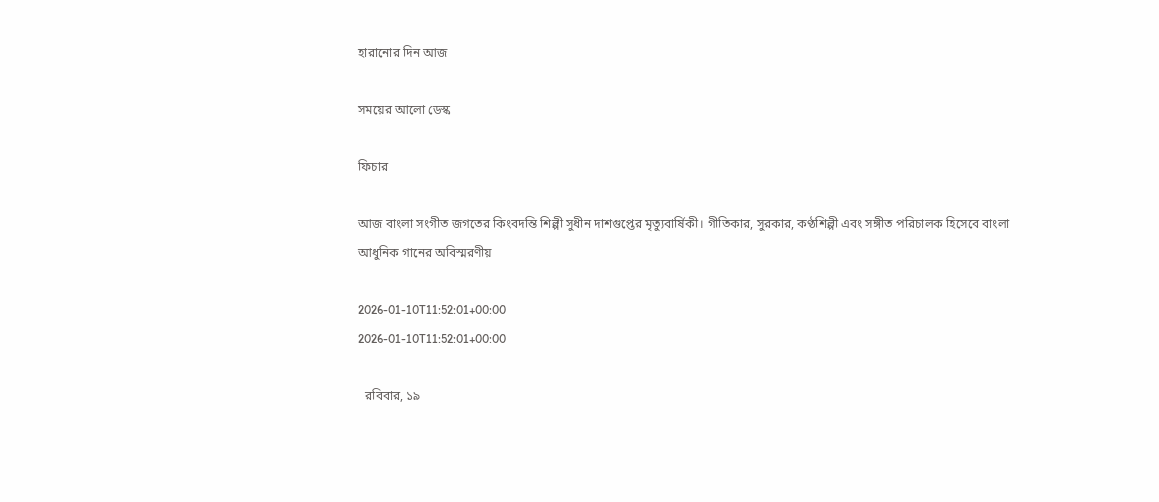হারানোর দিন আজ

সময়ের আলো ডেস্ক

ফিচার

আজ বাংলা সংগীত জগতের কিংবদন্তি শিল্পী সুধীন দাশগুপ্তের মৃত্যুবার্ষিকী। গীতিকার, সুরকার, কণ্ঠশিল্পী এবং সঙ্গীত পরিচালক হিসেবে বাংলা আধুনিক গানের অবিস্মরণীয়

2026-01-10T11:52:01+00:00
2026-01-10T11:52:01+00:00

  রবিবার, ১৯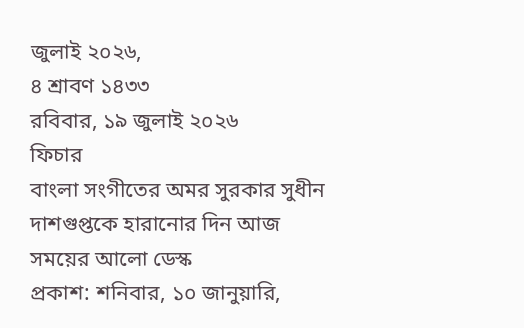জুলাই ২০২৬,
৪ শ্রাবণ ১৪৩৩
রবিবার, ১৯ জুলাই ২০২৬
ফিচার
বাংলা সংগীতের অমর সুরকার সুধীন দাশগুপ্তকে হারানোর দিন আজ
সময়ের আলো ডেস্ক
প্রকাশ: শনিবার, ১০ জানুয়ারি,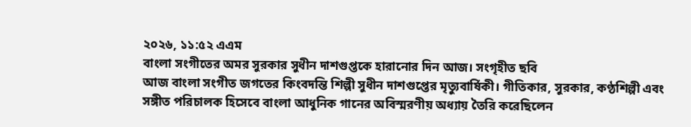২০২৬, ১১:৫২ এএম
বাংলা সংগীতের অমর সুরকার সুধীন দাশগুপ্তকে হারানোর দিন আজ। সংগৃহীত ছবি
আজ বাংলা সংগীত জগতের কিংবদন্তি শিল্পী সুধীন দাশগুপ্তের মৃত্যুবার্ষিকী। গীতিকার, সুরকার, কণ্ঠশিল্পী এবং সঙ্গীত পরিচালক হিসেবে বাংলা আধুনিক গানের অবিস্মরণীয় অধ্যায় তৈরি করেছিলেন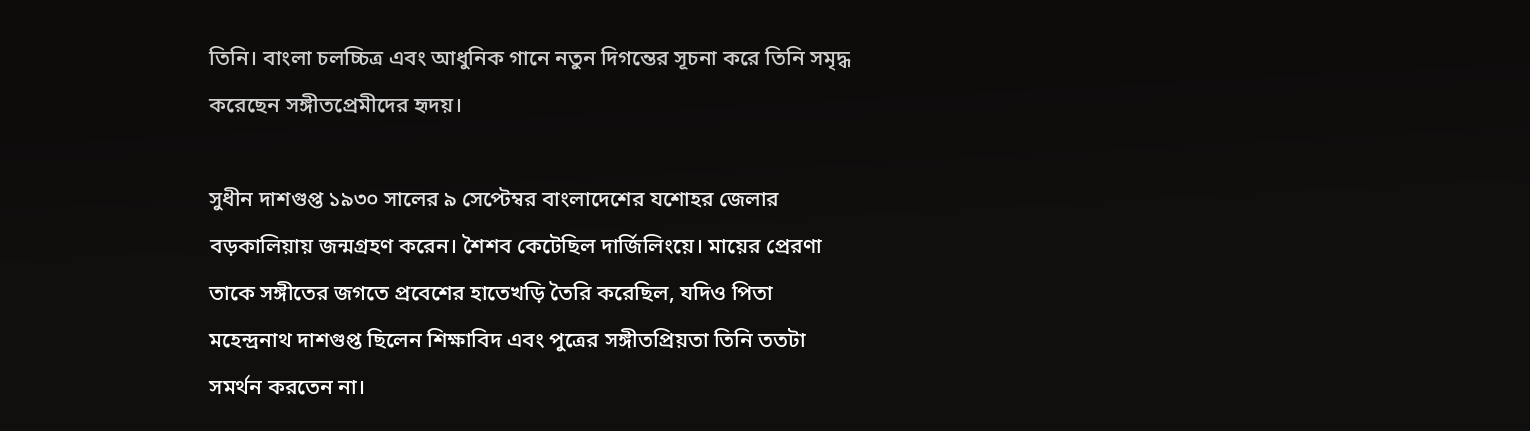তিনি। বাংলা চলচ্চিত্র এবং আধুনিক গানে নতুন দিগন্তের সূচনা করে তিনি সমৃদ্ধ করেছেন সঙ্গীতপ্রেমীদের হৃদয়।

সুধীন দাশগুপ্ত ১৯৩০ সালের ৯ সেপ্টেম্বর বাংলাদেশের যশোহর জেলার বড়কালিয়ায় জন্মগ্রহণ করেন। শৈশব কেটেছিল দার্জিলিংয়ে। মায়ের প্রেরণা তাকে সঙ্গীতের জগতে প্রবেশের হাতেখড়ি তৈরি করেছিল, যদিও পিতা মহেন্দ্রনাথ দাশগুপ্ত ছিলেন শিক্ষাবিদ এবং পুত্রের সঙ্গীতপ্রিয়তা তিনি ততটা সমর্থন করতেন না।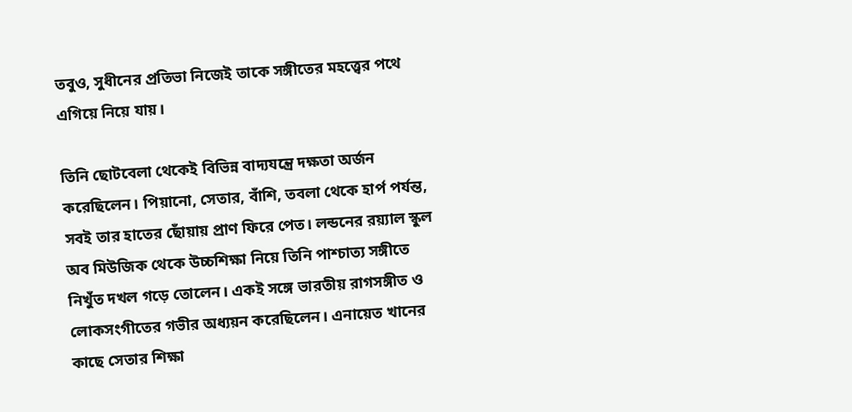তবুও, সুধীনের প্রতিভা নিজেই তাকে সঙ্গীতের মহত্ত্বের পথে এগিয়ে নিয়ে যায়।

তিনি ছোটবেলা থেকেই বিভিন্ন বাদ্যযন্ত্রে দক্ষতা অর্জন করেছিলেন। পিয়ানো, সেতার, বাঁশি, তবলা থেকে হার্প পর্যন্ত, সবই তার হাতের ছোঁয়ায় প্রাণ ফিরে পেত। লন্ডনের রয়্যাল স্কুল অব মিউজিক থেকে উচ্চশিক্ষা নিয়ে তিনি পাশ্চাত্য সঙ্গীতে নিখুঁত দখল গড়ে তোলেন। একই সঙ্গে ভারতীয় রাগসঙ্গীত ও লোকসংগীতের গভীর অধ্যয়ন করেছিলেন। এনায়েত খানের কাছে সেতার শিক্ষা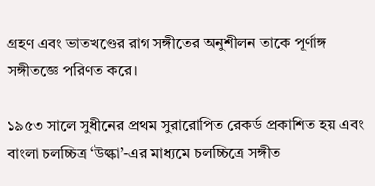গ্রহণ এবং ভাতখণ্ডের রাগ সঙ্গীতের অনুশীলন তাকে পূর্ণাঙ্গ সঙ্গীতজ্ঞে পরিণত করে।

১৯৫৩ সালে সুধীনের প্রথম সুরারোপিত রেকর্ড প্রকাশিত হয় এবং বাংলা চলচ্চিত্র ‘উল্কা’-এর মাধ্যমে চলচ্চিত্রে সঙ্গীত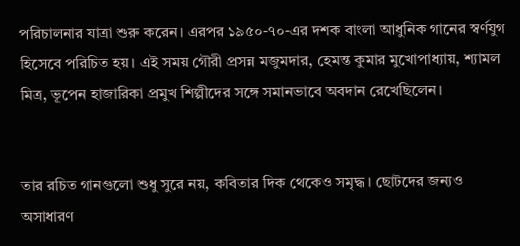পরিচালনার যাত্রা শুরু করেন। এরপর ১৯৫০-৭০-এর দশক বাংলা আধুনিক গানের স্বর্ণযুগ হিসেবে পরিচিত হয়। এই সময় গৌরী প্রসন্ন মজুমদার, হেমন্ত কুমার মুখোপাধ্যায়, শ্যামল মিত্র, ভূপেন হাজারিকা প্রমুখ শিল্পীদের সঙ্গে সমানভাবে অবদান রেখেছিলেন।


তার রচিত গানগুলো শুধু সুরে নয়, কবিতার দিক থেকেও সমৃদ্ধ। ছোটদের জন্যও অসাধারণ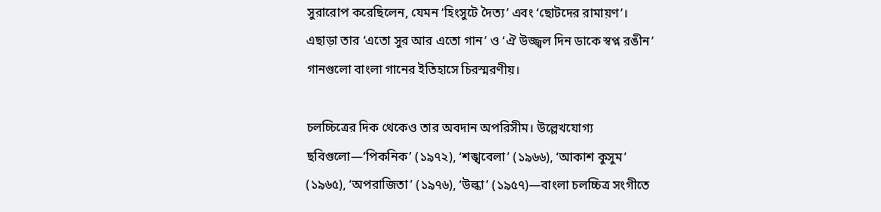সুরারোপ করেছিলেন, যেমন ‘হিংসুটে দৈত্য’ এবং ‘ছোটদের রামায়ণ’। এছাড়া তার ‘এতো সুর আর এতো গান’ ও ‘ঐ উজ্জ্বল দিন ডাকে স্বপ্ন রঙীন’ গানগুলো বাংলা গানের ইতিহাসে চিরস্মরণীয়।

চলচ্চিত্রের দিক থেকেও তার অবদান অপরিসীম। উল্লেখযোগ্য ছবিগুলো—‘পিকনিক’ (১৯৭২), ‘শঙ্খবেলা’ (১৯৬৬), ‘আকাশ কুসুম’ (১৯৬৫), ‘অপরাজিতা’ (১৯৭৬), ‘উল্কা’ (১৯৫৭)—বাংলা চলচ্চিত্র সংগীতে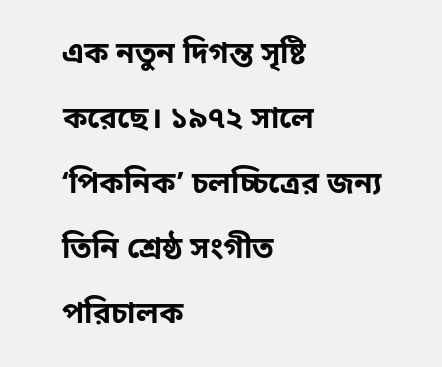এক নতুন দিগন্ত সৃষ্টি করেছে। ১৯৭২ সালে ‘পিকনিক’ চলচ্চিত্রের জন্য তিনি শ্রেষ্ঠ সংগীত পরিচালক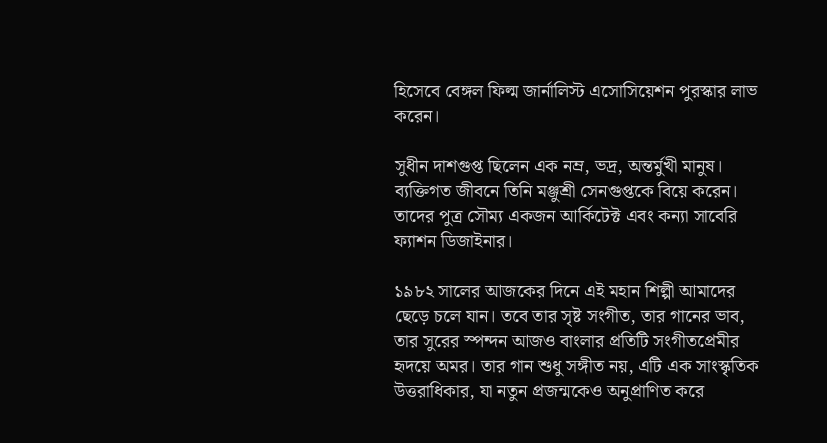হিসেবে বেঙ্গল ফিল্ম জার্নালিস্ট এসোসিয়েশন পুরস্কার লাভ করেন।

সুধীন দাশগুপ্ত ছিলেন এক নম্র, ভদ্র, অন্তর্মুখী মানুষ। ব্যক্তিগত জীবনে তিনি মঞ্জুশ্রী সেনগুপ্তকে বিয়ে করেন। তাদের পুত্র সৌম্য একজন আর্কিটেক্ট এবং কন্যা সাবেরি ফ্যাশন ডিজাইনার।

১৯৮২ সালের আজকের দিনে এই মহান শিল্পী আমাদের ছেড়ে চলে যান। তবে তার সৃষ্ট সংগীত, তার গানের ভাব, তার সুরের স্পন্দন আজও বাংলার প্রতিটি সংগীতপ্রেমীর হৃদয়ে অমর। তার গান শুধু সঙ্গীত নয়, এটি এক সাংস্কৃতিক উত্তরাধিকার, যা নতুন প্রজন্মকেও অনুপ্রাণিত করে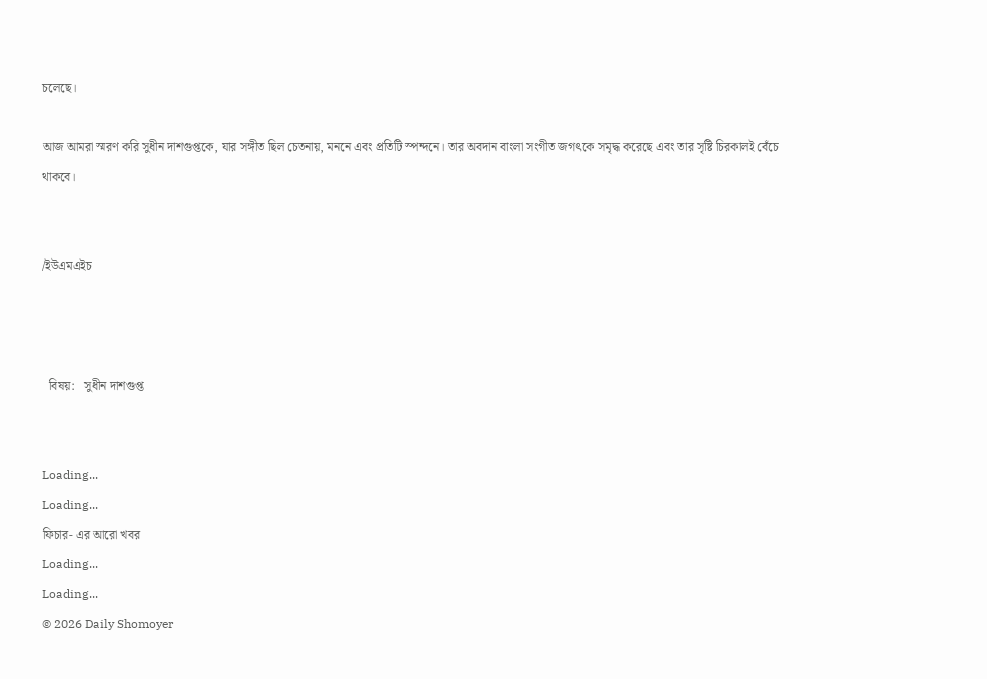চলেছে।

আজ আমরা স্মরণ করি সুধীন দাশগুপ্তকে, যার সঙ্গীত ছিল চেতনায়, মননে এবং প্রতিটি স্পন্দনে। তার অবদান বাংলা সংগীত জগৎকে সমৃদ্ধ করেছে এবং তার সৃষ্টি চিরকালই বেঁচে থাকবে।


/ইউএমএইচ



  বিষয়:   সুধীন দাশগুপ্ত


Loading...
Loading...
ফিচার- এর আরো খবর
Loading...
Loading...
© 2026 Daily Shomoyer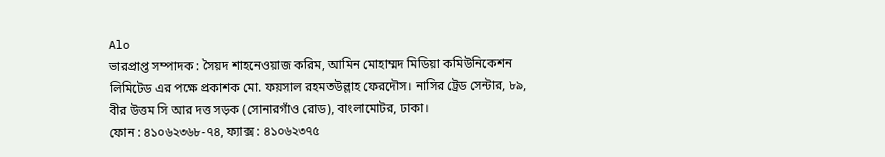Alo
ভারপ্রাপ্ত সম্পাদক : সৈয়দ শাহনেওয়াজ করিম, আমিন মোহাম্মদ মিডিয়া কমিউনিকেশন লিমিটেড এর পক্ষে প্রকাশক মো. ফয়সাল রহমতউল্লাহ ফেরদৌস। নাসির ট্রেড সেন্টার, ৮৯, বীর উত্তম সি আর দত্ত সড়ক (সোনারগাঁও রোড), বাংলামোটর, ঢাকা।
ফোন : ৪১০৬২৩৬৮-৭৪, ফ্যাক্স : ৪১০৬২৩৭৫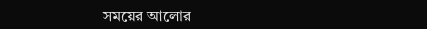সময়ের আলোর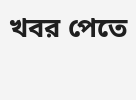খবর পেতে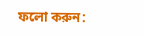ফলো করুন: